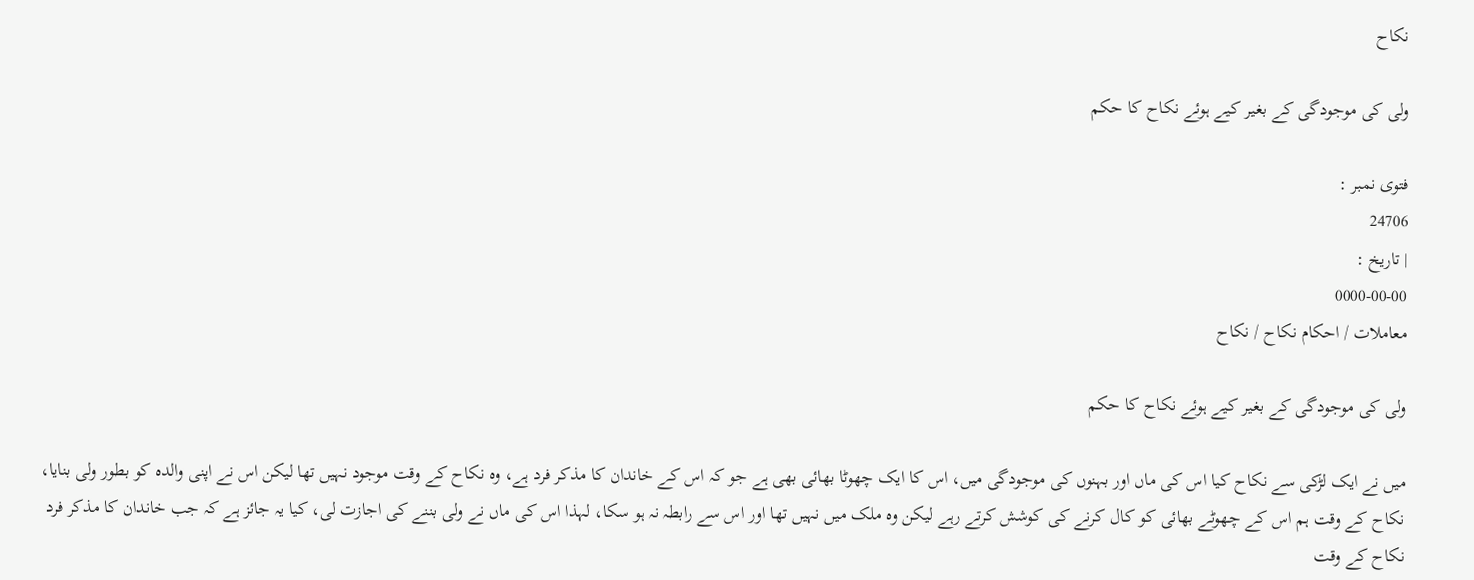نکاح

ولی کی موجودگی کے بغیر کیے ہوئے نکاح کا حکم

فتوی نمبر :
24706
| تاریخ :
0000-00-00
معاملات / احکام نکاح / نکاح

ولی کی موجودگی کے بغیر کیے ہوئے نکاح کا حکم

میں نے ایک لڑکی سے نکاح کیا اس کی ماں اور بہنوں کی موجودگی میں، اس کا ایک چھوٹا بھائی بھی ہے جو کہ اس کے خاندان کا مذکر فرد ہے، وہ نکاح کے وقت موجود نہیں تھا لیکن اس نے اپنی والدہ کو بطور ولی بنایا، نکاح کے وقت ہم اس کے چھوٹے بھائی کو کال کرنے کی کوشش کرتے رہے لیکن وہ ملک میں نہیں تھا اور اس سے رابطہ نہ ہو سکا، لہذا اس کی ماں نے ولی بننے کی اجازت لی، کیا یہ جائز ہے کہ جب خاندان کا مذکر فرد نکاح کے وقت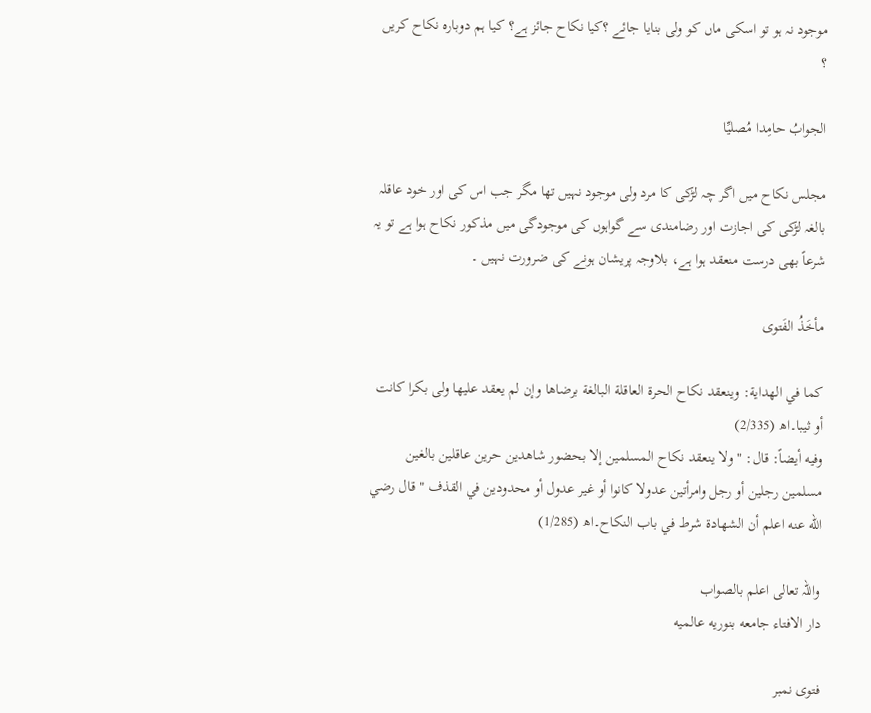موجود نہ ہو تو اسکی ماں کو ولی بنایا جائے ؟کیا نکاح جائز ہے؟ کیا ہم دوبارہ نکاح کریں ؟

الجوابُ حامِدا مُصلیِّا

مجلس نکاح میں اگر چہ لڑکی کا مرد ولی موجود نہیں تھا مگر جب اس کی اور خود عاقلہ بالغہ لڑکی کی اجازت اور رضامندی سے گواہوں کی موجودگی میں مذکور نکاح ہوا ہے تو یہ شرعاً بھی درست منعقد ہوا ہے، بلاوجہ پریشان ہونے کی ضرورت نہیں ۔

مأخَذُ الفَتوی

کما في الهداية: وينعقد نكاح الحرة العاقلة البالغة برضاها وإن لم يعقد عليها ولى بكرا كانت أو ثيبا۔اھ (2/335)
وفیه أیضاً: قال: " ولا ينعقد نكاح المسلمين إلا بحضور شاهدين حرين عاقلين بالغين مسلمين رجلين أو رجل وامرأتين عدولا كانوا أو غير عدول أو محدودين في القذف " قال رضي الله عنه اعلم أن الشهادة شرط في باب النكاح۔اھ (1/285)

واللہ تعالی اعلم بالصواب
دار الافتاء جامعه بنوریه عالمیه

فتوی نمبر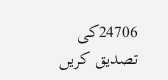24706کی تصدیق کریں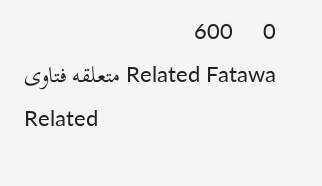0     600
Related Fatawa متعلقه فتاوی
Related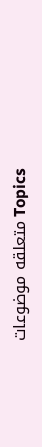Topics متعلقه موضوعات